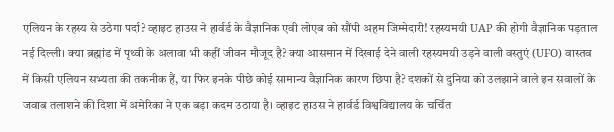एलियन के रहस्य से उठेगा पर्दा? व्हाइट हाउस ने हार्वर्ड के वैज्ञानिक एवी लोएब को सौंपी अहम जिम्मेदारी! रहस्यमयी UAP की होगी वैज्ञानिक पड़ताल
नई दिल्ली। क्या ब्रह्मांड में पृथ्वी के अलावा भी कहीं जीवन मौजूद है? क्या आसमान में दिखाई देने वाली रहस्यमयी उड़ने वाली वस्तुएं (UFO) वास्तव में किसी एलियन सभ्यता की तकनीक हैं, या फिर इनके पीछे कोई सामान्य वैज्ञानिक कारण छिपा है? दशकों से दुनिया को उलझाने वाले इन सवालों के जवाब तलाशने की दिशा में अमेरिका ने एक बड़ा कदम उठाया है। व्हाइट हाउस ने हार्वर्ड विश्वविद्यालय के चर्चित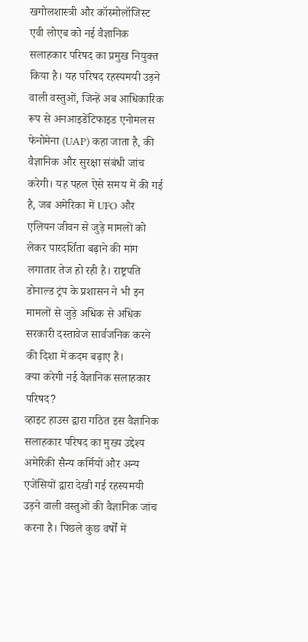खगोलशास्त्री और कॉस्मोलॉजिस्ट एवी लोएब को नई वैज्ञानिक सलाहकार परिषद का प्रमुख नियुक्त किया है। यह परिषद रहस्यमयी उड़ने वाली वस्तुओं, जिन्हें अब आधिकारिक रूप से अनआइडेंटिफाइड एनोमलस फेनोमेना (UAP) कहा जाता है, की वैज्ञानिक और सुरक्षा संबंधी जांच करेगी। यह पहल ऐसे समय में की गई है, जब अमेरिका में UFO और एलियन जीवन से जुड़े मामलों को लेकर पारदर्शिता बढ़ाने की मांग लगातार तेज हो रही है। राष्ट्रपति डोनाल्ड ट्रंप के प्रशासन ने भी इन मामलों से जुड़े अधिक से अधिक सरकारी दस्तावेज सार्वजनिक करने की दिशा में कदम बढ़ाए हैं।
क्या करेगी नई वैज्ञानिक सलाहकार परिषद?
व्हाइट हाउस द्वारा गठित इस वैज्ञानिक सलाहकार परिषद का मुख्य उद्देश्य अमेरिकी सैन्य कर्मियों और अन्य एजेंसियों द्वारा देखी गई रहस्यमयी उड़ने वाली वस्तुओं की वैज्ञानिक जांच करना है। पिछले कुछ वर्षों में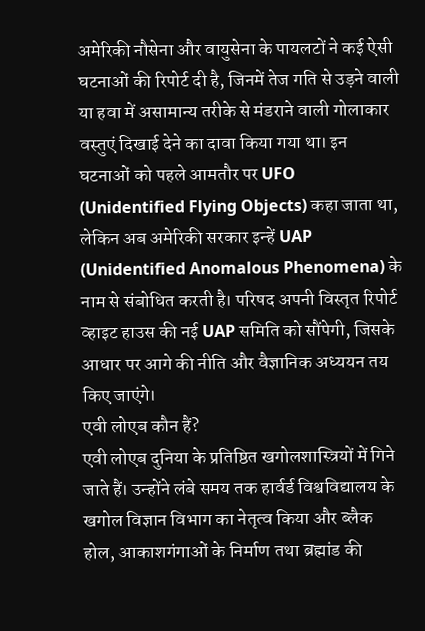अमेरिकी नौसेना और वायुसेना के पायलटों ने कई ऐसी घटनाओं की रिपोर्ट दी है, जिनमें तेज गति से उड़ने वाली या हवा में असामान्य तरीके से मंडराने वाली गोलाकार वस्तुएं दिखाई देने का दावा किया गया था। इन घटनाओं को पहले आमतौर पर UFO (Unidentified Flying Objects) कहा जाता था, लेकिन अब अमेरिकी सरकार इन्हें UAP (Unidentified Anomalous Phenomena) के नाम से संबोधित करती है। परिषद अपनी विस्तृत रिपोर्ट व्हाइट हाउस की नई UAP समिति को सौंपेगी, जिसके आधार पर आगे की नीति और वैज्ञानिक अध्ययन तय किए जाएंगे।
एवी लोएब कौन हैं?
एवी लोएब दुनिया के प्रतिष्ठित खगोलशास्त्रियों में गिने जाते हैं। उन्होंने लंबे समय तक हार्वर्ड विश्वविद्यालय के खगोल विज्ञान विभाग का नेतृत्व किया और ब्लैक होल, आकाशगंगाओं के निर्माण तथा ब्रह्मांड की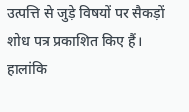उत्पत्ति से जुड़े विषयों पर सैकड़ों शोध पत्र प्रकाशित किए हैं। हालांकि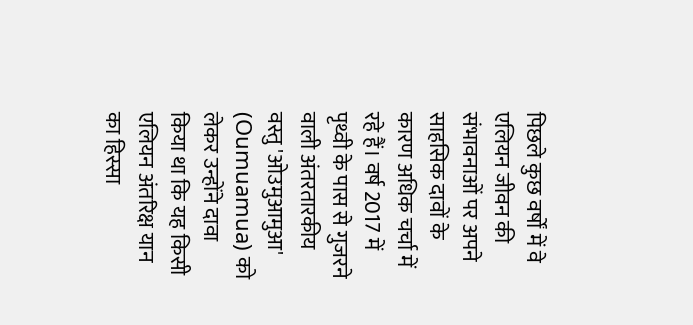पिछले कुछ वर्षों में वे एलियन जीवन की संभावनाओं पर अपने साहसिक दावों के कारण अधिक चर्चा में रहे हैं। वर्ष 2017 में पृथ्वी के पास से गुजरने वाली अंतरतारकीय वस्तु 'ओउमुआमुआ' (Oumuamua) को लेकर उन्होंने दावा किया था कि यह किसी एलियन अंतरिक्ष यान का हिस्सा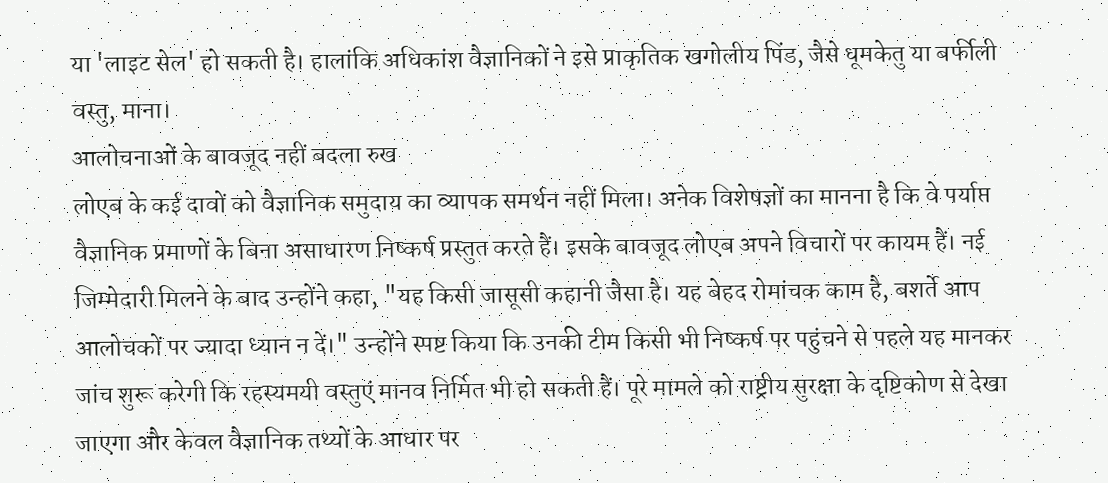या 'लाइट सेल' हो सकती है। हालांकि अधिकांश वैज्ञानिकों ने इसे प्राकृतिक खगोलीय पिंड, जैसे धूमकेतु या बर्फीली वस्तु, माना।
आलोचनाओं के बावजूद नहीं बदला रुख
लोएब के कई दावों को वैज्ञानिक समुदाय का व्यापक समर्थन नहीं मिला। अनेक विशेषज्ञों का मानना है कि वे पर्याप्त वैज्ञानिक प्रमाणों के बिना असाधारण निष्कर्ष प्रस्तुत करते हैं। इसके बावजूद लोएब अपने विचारों पर कायम हैं। नई जिम्मेदारी मिलने के बाद उन्होंने कहा, "यह किसी जासूसी कहानी जैसा है। यह बेहद रोमांचक काम है, बशर्ते आप आलोचकों पर ज्यादा ध्यान न दें।" उन्होंने स्पष्ट किया कि उनकी टीम किसी भी निष्कर्ष पर पहुंचने से पहले यह मानकर जांच शुरू करेगी कि रहस्यमयी वस्तुएं मानव निर्मित भी हो सकती हैं। पूरे मामले को राष्ट्रीय सुरक्षा के दृष्टिकोण से देखा जाएगा और केवल वैज्ञानिक तथ्यों के आधार पर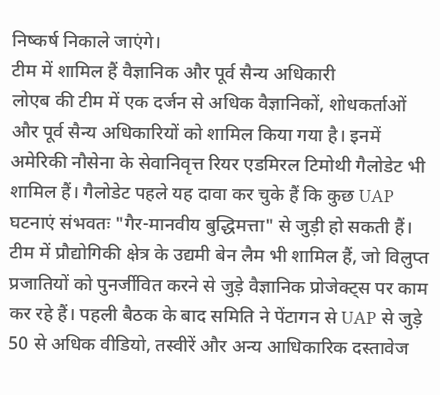निष्कर्ष निकाले जाएंगे।
टीम में शामिल हैं वैज्ञानिक और पूर्व सैन्य अधिकारी
लोएब की टीम में एक दर्जन से अधिक वैज्ञानिकों, शोधकर्ताओं और पूर्व सैन्य अधिकारियों को शामिल किया गया है। इनमें अमेरिकी नौसेना के सेवानिवृत्त रियर एडमिरल टिमोथी गैलोडेट भी शामिल हैं। गैलोडेट पहले यह दावा कर चुके हैं कि कुछ UAP घटनाएं संभवतः "गैर-मानवीय बुद्धिमत्ता" से जुड़ी हो सकती हैं। टीम में प्रौद्योगिकी क्षेत्र के उद्यमी बेन लैम भी शामिल हैं, जो विलुप्त प्रजातियों को पुनर्जीवित करने से जुड़े वैज्ञानिक प्रोजेक्ट्स पर काम कर रहे हैं। पहली बैठक के बाद समिति ने पेंटागन से UAP से जुड़े 50 से अधिक वीडियो, तस्वीरें और अन्य आधिकारिक दस्तावेज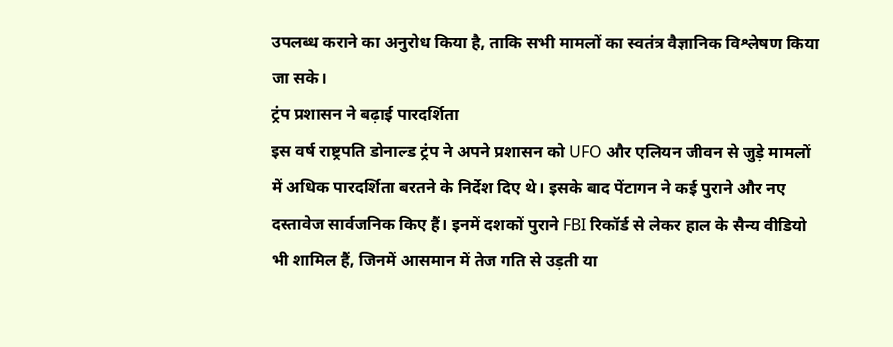उपलब्ध कराने का अनुरोध किया है, ताकि सभी मामलों का स्वतंत्र वैज्ञानिक विश्लेषण किया जा सके।
ट्रंप प्रशासन ने बढ़ाई पारदर्शिता
इस वर्ष राष्ट्रपति डोनाल्ड ट्रंप ने अपने प्रशासन को UFO और एलियन जीवन से जुड़े मामलों में अधिक पारदर्शिता बरतने के निर्देश दिए थे। इसके बाद पेंटागन ने कई पुराने और नए दस्तावेज सार्वजनिक किए हैं। इनमें दशकों पुराने FBI रिकॉर्ड से लेकर हाल के सैन्य वीडियो भी शामिल हैं, जिनमें आसमान में तेज गति से उड़ती या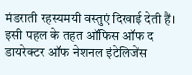मंडराती रहस्यमयी वस्तुएं दिखाई देती हैं। इसी पहल के तहत ऑफिस ऑफ द डायरेक्टर ऑफ नेशनल इंटेलिजेंस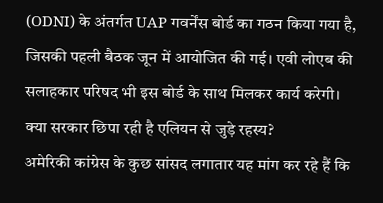(ODNI) के अंतर्गत UAP गवर्नेंस बोर्ड का गठन किया गया है, जिसकी पहली बैठक जून में आयोजित की गई। एवी लोएब की सलाहकार परिषद भी इस बोर्ड के साथ मिलकर कार्य करेगी।
क्या सरकार छिपा रही है एलियन से जुड़े रहस्य?
अमेरिकी कांग्रेस के कुछ सांसद लगातार यह मांग कर रहे हैं कि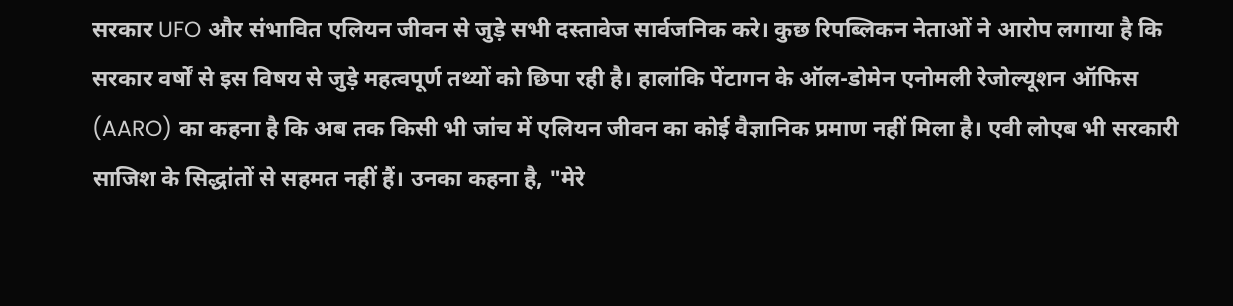सरकार UFO और संभावित एलियन जीवन से जुड़े सभी दस्तावेज सार्वजनिक करे। कुछ रिपब्लिकन नेताओं ने आरोप लगाया है कि सरकार वर्षों से इस विषय से जुड़े महत्वपूर्ण तथ्यों को छिपा रही है। हालांकि पेंटागन के ऑल-डोमेन एनोमली रेजोल्यूशन ऑफिस (AARO) का कहना है कि अब तक किसी भी जांच में एलियन जीवन का कोई वैज्ञानिक प्रमाण नहीं मिला है। एवी लोएब भी सरकारी साजिश के सिद्धांतों से सहमत नहीं हैं। उनका कहना है, "मेरे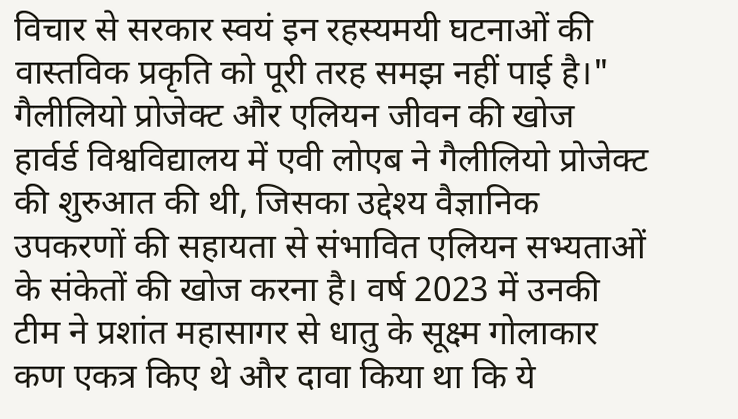विचार से सरकार स्वयं इन रहस्यमयी घटनाओं की वास्तविक प्रकृति को पूरी तरह समझ नहीं पाई है।"
गैलीलियो प्रोजेक्ट और एलियन जीवन की खोज
हार्वर्ड विश्वविद्यालय में एवी लोएब ने गैलीलियो प्रोजेक्ट की शुरुआत की थी, जिसका उद्देश्य वैज्ञानिक उपकरणों की सहायता से संभावित एलियन सभ्यताओं के संकेतों की खोज करना है। वर्ष 2023 में उनकी टीम ने प्रशांत महासागर से धातु के सूक्ष्म गोलाकार कण एकत्र किए थे और दावा किया था कि ये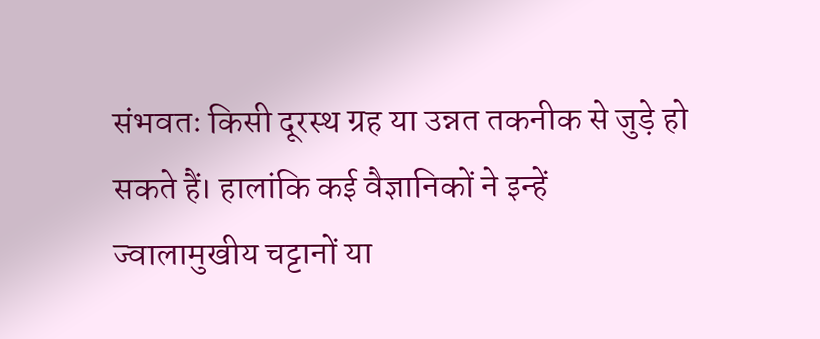संभवतः किसी दूरस्थ ग्रह या उन्नत तकनीक से जुड़े हो सकते हैं। हालांकि कई वैज्ञानिकों ने इन्हें ज्वालामुखीय चट्टानों या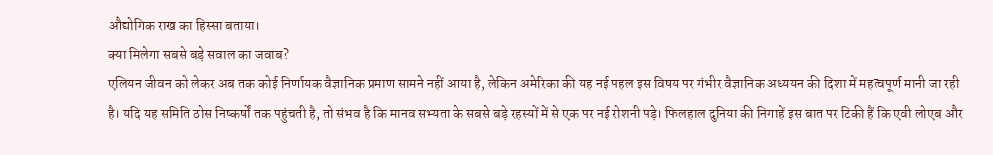औद्योगिक राख का हिस्सा बताया।
क्या मिलेगा सबसे बड़े सवाल का जवाब?
एलियन जीवन को लेकर अब तक कोई निर्णायक वैज्ञानिक प्रमाण सामने नहीं आया है, लेकिन अमेरिका की यह नई पहल इस विषय पर गंभीर वैज्ञानिक अध्ययन की दिशा में महत्वपूर्ण मानी जा रही है। यदि यह समिति ठोस निष्कर्षों तक पहुंचती है, तो संभव है कि मानव सभ्यता के सबसे बड़े रहस्यों में से एक पर नई रोशनी पड़े। फिलहाल दुनिया की निगाहें इस बात पर टिकी हैं कि एवी लोएब और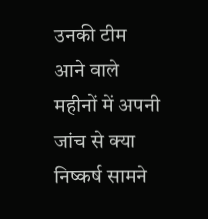उनकी टीम आने वाले महीनों में अपनी जांच से क्या निष्कर्ष सामने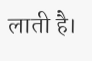लाती है।